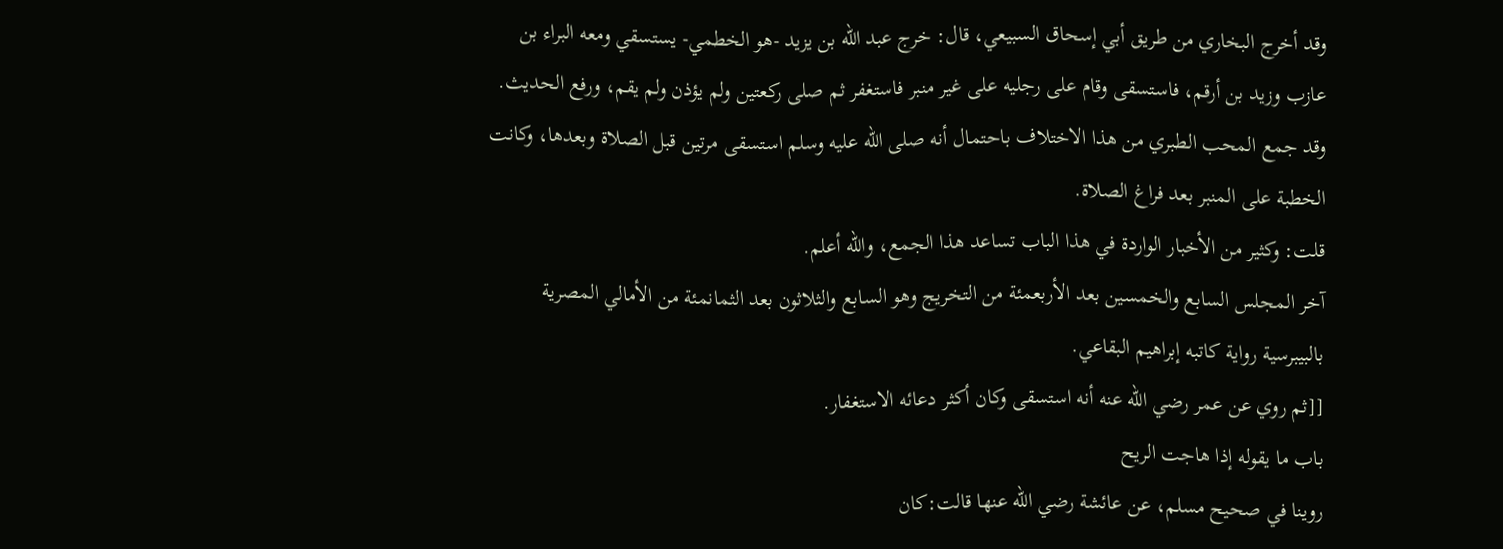وقد أخرج البخاري من طريق أبي إسحاق السبيعي، قال: خرج عبد الله بن يزيد -هو الخطمي- يستسقي ومعه البراء بن عازب وزيد بن أرقم، فاستسقى وقام على رجليه على غير منبر فاستغفر ثم صلى ركعتين ولم يؤذن ولم يقم، ورفع الحديث.
وقد جمع المحب الطبري من هذا الاختلاف باحتمال أنه صلى الله عليه وسلم استسقى مرتين قبل الصلاة وبعدها، وكانت الخطبة على المنبر بعد فراغ الصلاة.
قلت: وكثير من الأخبار الواردة في هذا الباب تساعد هذا الجمع، والله أعلم.
آخر المجلس السابع والخمسين بعد الأربعمئة من التخريج وهو السابع والثلاثون بعد الثمانمئة من الأمالي المصرية بالبيبرسية رواية كاتبه إبراهيم البقاعي.
[[ثم روي عن عمر رضي الله عنه أنه استسقى وكان أكثر دعائه الاستغفار.
باب ما يقوله إذا هاجت الريح
روينا في صحيح مسلم، عن عائشة رضي الله عنها قالت:كان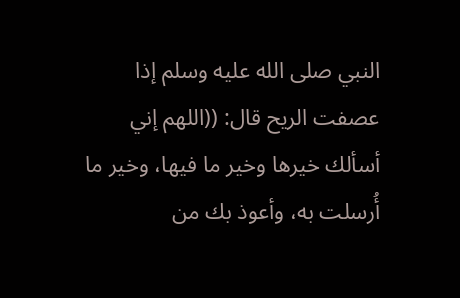النبي صلى الله عليه وسلم إذا عصفت الريح قال: ((اللهم إني أسألك خيرها وخير ما فيها، وخير ما أُرسلت به، وأعوذ بك من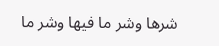شرها وشر ما فيها وشر ما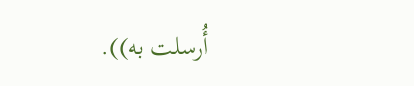أُرسلت به)).